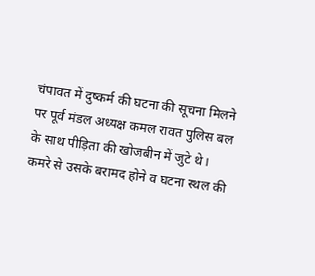चंपावत में दुष्कर्म की घटना की सूचना मिलने पर पूर्व मंडल अध्यक्ष कमल रावत पुलिस बल के साथ पीड़िता की खोजबीन में जुटे थे। कमरे से उसके बरामद होने व घटना स्थल की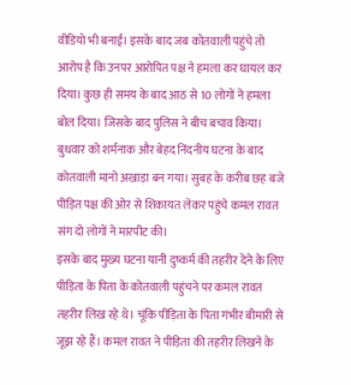वीडियो भी बनाई। इसके बाद जब कोतवाली पहुंचे तो आरोप है कि उनपर आरोपित पक्ष ने हमला कर घायल कर दिया। कुछ ही समय के बाद आठ से 10 लोगों ने हमला बोल दिया। जिसके बाद पुलिस ने बीच बचाव किया। बुधवार को शर्मनाक और बेहद निंदनीय घटना के बाद कोतवाली मानो अखाड़ा बन गया। सुबह के करीब छह बजे पीड़ित पक्ष की ओर से शिकायत लेकर पहुंचे कमल रावत संग दो लोगों ने मारपीट की।
इसके बाद मुख्य घटना यानी दुष्कर्म की तहरीर देने के लिए पीड़िता के पिता के कोतवाली पहुंचने पर कमल रावत तहरीर लिख रहे थे। चूंकि पीड़िता के पिता गंभीर बीमारी से जूझ रहे हैं। कमल रावत ने पीड़िता की तहरीर लिखने के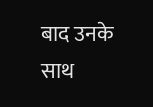बाद उनके साथ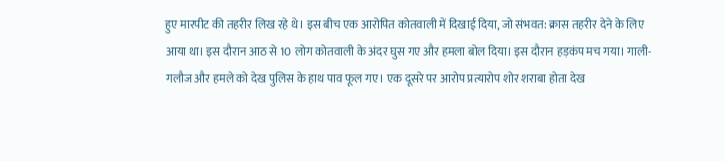हुए मारपीट की तहरीर लिख रहे थे। इस बीच एक आरोपित कोतवाली में दिखाई दिया, जो संभवत: क्रास तहरीर देने के लिए आया था। इस दौरान आठ से 10 लोग कोतवाली के अंदर घुस गए और हमला बोल दिया। इस दौरान हड़कंप मच गया। गाली-गलौज और हमले को देख पुलिस के हाथ पाव फूल गए। एक दूसरे पर आरोप प्रत्यारोप शोर शराबा होता देख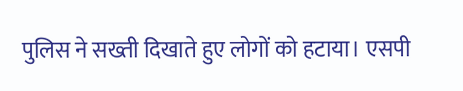पुलिस ने सख्ती दिखाते हुए लोगों को हटाया। एसपी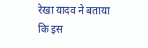रेखा यादव ने बताया कि इस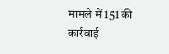मामले में 151 की कार्रवाई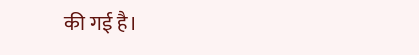की गई है।